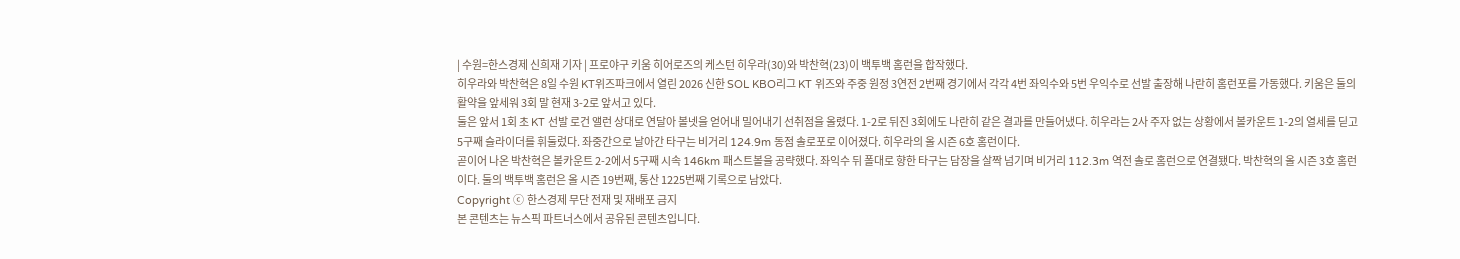| 수원=한스경제 신희재 기자 | 프로야구 키움 히어로즈의 케스턴 히우라(30)와 박찬혁(23)이 백투백 홈런을 합작했다.
히우라와 박찬혁은 8일 수원 KT위즈파크에서 열린 2026 신한 SOL KBO리그 KT 위즈와 주중 원정 3연전 2번째 경기에서 각각 4번 좌익수와 5번 우익수로 선발 출장해 나란히 홈런포를 가동했다. 키움은 둘의 활약을 앞세워 3회 말 현재 3-2로 앞서고 있다.
둘은 앞서 1회 초 KT 선발 로건 앨런 상대로 연달아 볼넷을 얻어내 밀어내기 선취점을 올렸다. 1-2로 뒤진 3회에도 나란히 같은 결과를 만들어냈다. 히우라는 2사 주자 없는 상황에서 볼카운트 1-2의 열세를 딛고 5구째 슬라이더를 휘둘렀다. 좌중간으로 날아간 타구는 비거리 124.9m 동점 솔로포로 이어졌다. 히우라의 올 시즌 6호 홈런이다.
곧이어 나온 박찬혁은 볼카운트 2-2에서 5구째 시속 146km 패스트볼을 공략했다. 좌익수 뒤 폴대로 향한 타구는 담장을 살짝 넘기며 비거리 112.3m 역전 솔로 홈런으로 연결됐다. 박찬혁의 올 시즌 3호 홈런이다. 둘의 백투백 홈런은 올 시즌 19번째, 통산 1225번째 기록으로 남았다.
Copyright ⓒ 한스경제 무단 전재 및 재배포 금지
본 콘텐츠는 뉴스픽 파트너스에서 공유된 콘텐츠입니다.